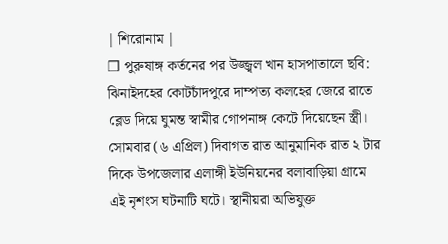| শিরোনাম |
❒ পুরুষাঙ্গ কর্তনের পর উজ্জ্বল খান হাসপাতালে ছবি:
ঝিনাইদহের কোটচাঁদপুরে দাম্পত্য কলহের জেরে রাতে ব্লেড দিয়ে ঘুমন্ত স্বামীর গোপনাঙ্গ কেটে দিয়েছেন স্ত্রী। সোমবার (৬ এপ্রিল) দিবাগত রাত আনুমানিক রাত ২ টার দিকে উপজেলার এলাঙ্গী ইউনিয়নের বলাবাড়িয়া গ্রামে এই নৃশংস ঘটনাটি ঘটে। স্থানীয়রা অভিযুক্ত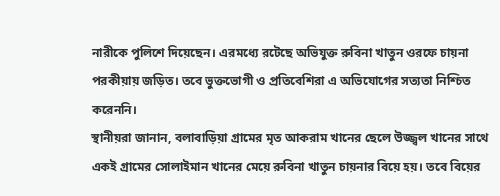নারীকে পুলিশে দিয়েছেন। এরমধ্যে রটেছে অভিযুক্ত রুবিনা খাতুন ওরফে চায়না পরকীয়ায় জড়িত। তবে ভুক্তভোগী ও প্রতিবেশিরা এ অভিযোগের সত্যতা নিশ্চিত করেননি।
স্থানীয়রা জানান, বলাবাড়িয়া গ্রামের মৃত আকরাম খানের ছেলে উজ্জ্বল খানের সাথে একই গ্রামের সোলাইমান খানের মেয়ে রুবিনা খাতুন চায়নার বিয়ে হয়। তবে বিয়ের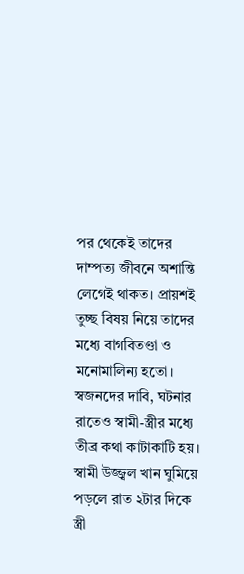পর থেকেই তাদের দাম্পত্য জীবনে অশান্তি লেগেই থাকত। প্রায়শই তুচ্ছ বিষয় নিয়ে তাদের মধ্যে বাগবিতণ্ডা ও মনোমালিন্য হতো। স্বজনদের দাবি, ঘটনার রাতেও স্বামী-স্ত্রীর মধ্যে তীব্র কথা কাটাকাটি হয়। স্বামী উজ্জ্বল খান ঘুমিয়ে পড়লে রাত ২টার দিকে স্ত্রী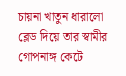চায়না খাতুন ধারালো ব্লেড দিয়ে তার স্বামীর গোপনাঙ্গ কেটে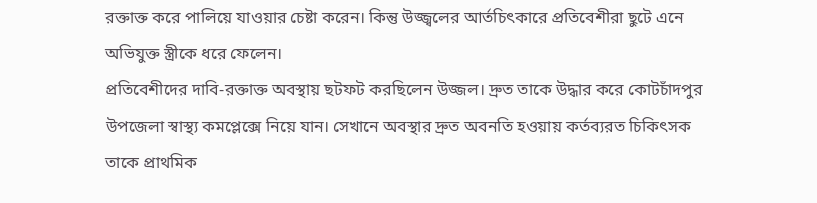রক্তাক্ত করে পালিয়ে যাওয়ার চেষ্টা করেন। কিন্তু উজ্জ্বলের আর্তচিৎকারে প্রতিবেশীরা ছুটে এনে অভিযুক্ত স্ত্রীকে ধরে ফেলেন।
প্রতিবেশীদের দাবি-রক্তাক্ত অবস্থায় ছটফট করছিলেন উজ্জল। দ্রুত তাকে উদ্ধার করে কোটচাঁদপুর উপজেলা স্বাস্থ্য কমপ্লেক্সে নিয়ে যান। সেখানে অবস্থার দ্রুত অবনতি হওয়ায় কর্তব্যরত চিকিৎসক তাকে প্রাথমিক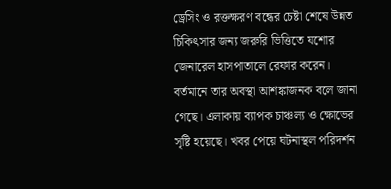ড্রেসিং ও রক্তক্ষরণ বন্ধের চেষ্টা শেষে উন্নত চিকিৎসার জন্য জরুরি ভিত্তিতে যশোর জেনারেল হাসপাতালে রেফার করেন। বর্তমানে তার অবস্থা আশঙ্কাজনক বলে জানা গেছে। এলাকায় ব্যাপক চাঞ্চল্য ও ক্ষোভের সৃষ্টি হয়েছে। খবর পেয়ে ঘটনাস্থল পরিদর্শন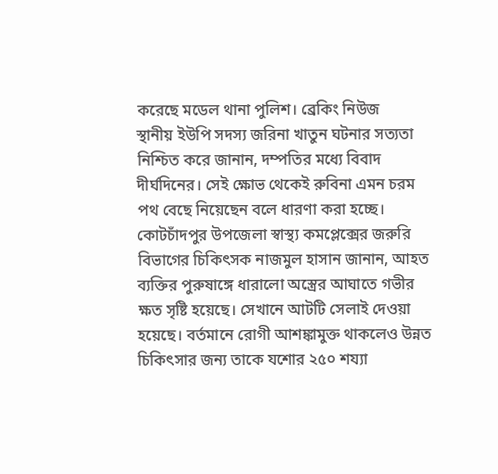করেছে মডেল থানা পুলিশ। ব্রেকিং নিউজ
স্থানীয় ইউপি সদস্য জরিনা খাতুন ঘটনার সত্যতা নিশ্চিত করে জানান, দম্পতির মধ্যে বিবাদ দীর্ঘদিনের। সেই ক্ষোভ থেকেই রুবিনা এমন চরম পথ বেছে নিয়েছেন বলে ধারণা করা হচ্ছে।
কোটচাঁদপুর উপজেলা স্বাস্থ্য কমপ্লেক্সের জরুরি বিভাগের চিকিৎসক নাজমুল হাসান জানান, আহত ব্যক্তির পুরুষাঙ্গে ধারালো অস্ত্রের আঘাতে গভীর ক্ষত সৃষ্টি হয়েছে। সেখানে আটটি সেলাই দেওয়া হয়েছে। বর্তমানে রোগী আশঙ্কামুক্ত থাকলেও উন্নত চিকিৎসার জন্য তাকে যশোর ২৫০ শয্যা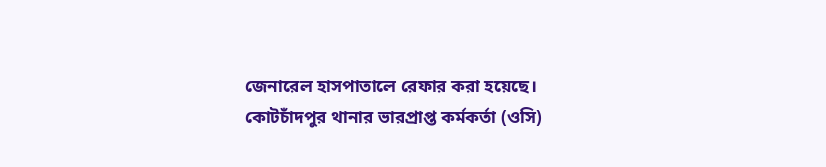জেনারেল হাসপাতালে রেফার করা হয়েছে।
কোটচাঁদপুর থানার ভারপ্রাপ্ত কর্মকর্তা (ওসি)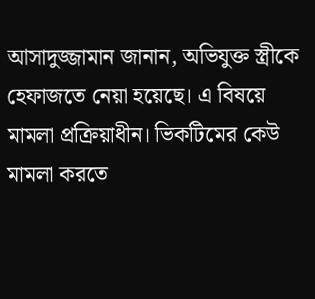আসাদুজ্জামান জানান, অভিযুক্ত স্ত্রীকে হেফাজতে নেয়া হয়েছে। এ বিষয়ে মামলা প্রক্রিয়াধীন। ভিকটিমের কেউ মামলা করতে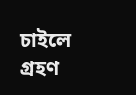চাইলে গ্রহণ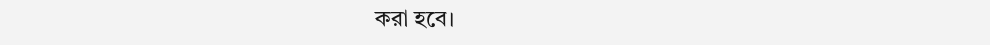করা হবে।